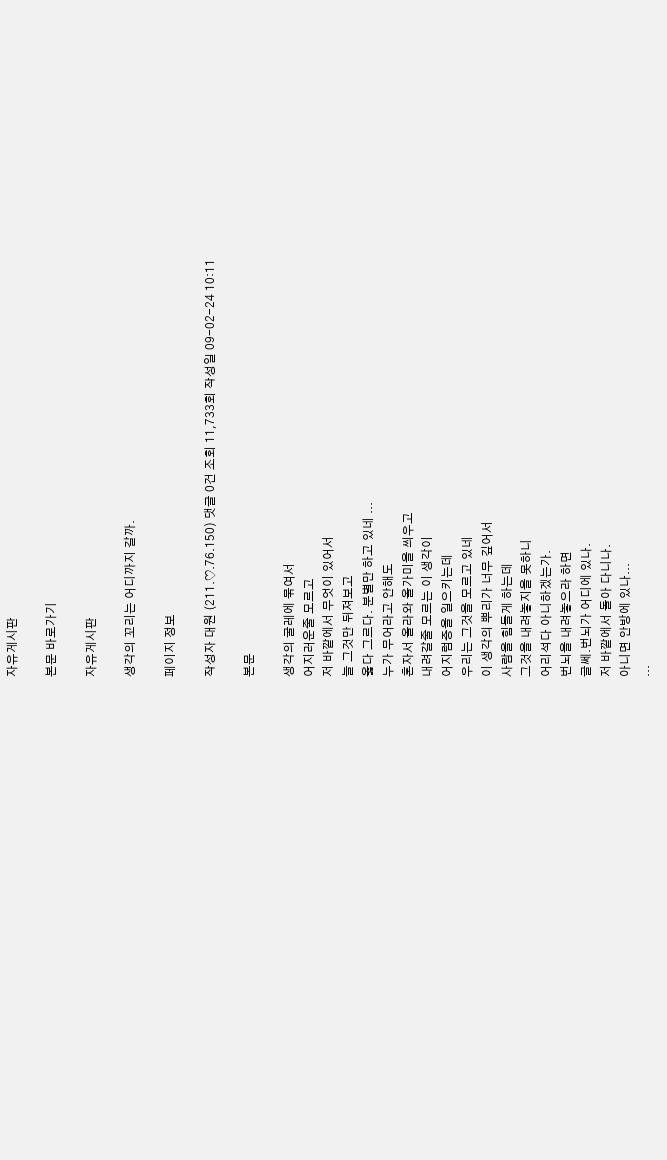자유게시판

본문 바로가기

자유게시판

생각의 꼬리는 어디까지 갈까.

페이지 정보

작성자 대원 (211.♡.76.150) 댓글 0건 조회 11,733회 작성일 09-02-24 10:11

본문

생각의 굴레에 묶여서
어지러운줄 모르고
저 바깥에서 무엇이 있어서
늘 그것만 뒤져보고
옳다 그르다. 분별만 하고 있네 ...
누가 무어라고 안해도
혼자서 올라와 올가미을 씌우고
내려갈줄 모르는 이 생각이
어지럼증을 일으키는데
우리는 그것을 모르고 있네
이 생각의 뿌리가 너무 깊어서
사람을 힘들게 하는데
그것을 내려놓지을 못하니
어리석다 아니하겠는가.
번뇌을 내려놓으라 하면
글쎄.번뇌가 어디에 있나.
저 바깥에서 돌아 다니나.
아니면 안방에 있나...
...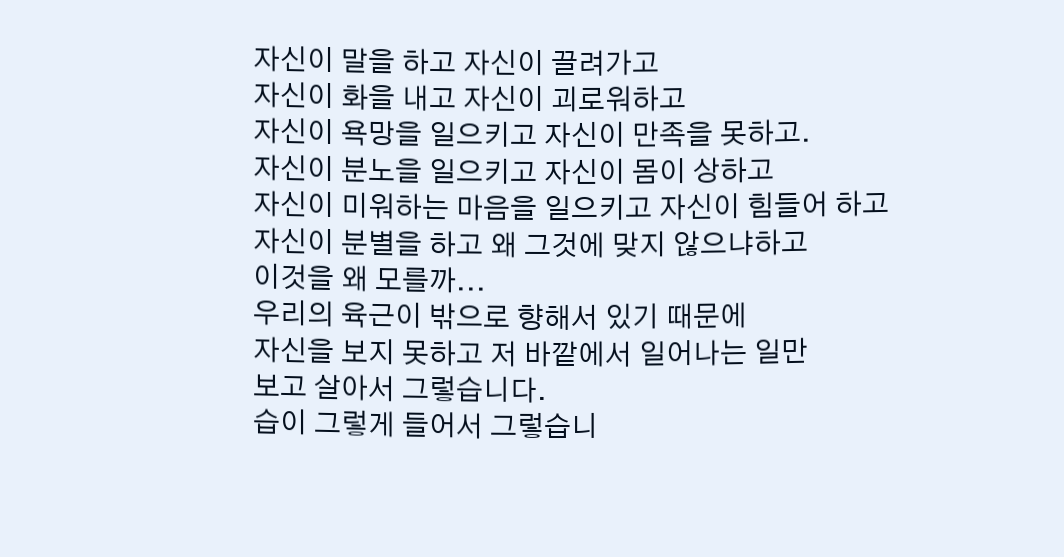자신이 말을 하고 자신이 끌려가고
자신이 화을 내고 자신이 괴로워하고
자신이 욕망을 일으키고 자신이 만족을 못하고.
자신이 분노을 일으키고 자신이 몸이 상하고
자신이 미워하는 마음을 일으키고 자신이 힘들어 하고
자신이 분별을 하고 왜 그것에 맞지 않으냐하고
이것을 왜 모를까...
우리의 육근이 밖으로 향해서 있기 때문에
자신을 보지 못하고 저 바깥에서 일어나는 일만
보고 살아서 그렇습니다.
습이 그렇게 들어서 그렇습니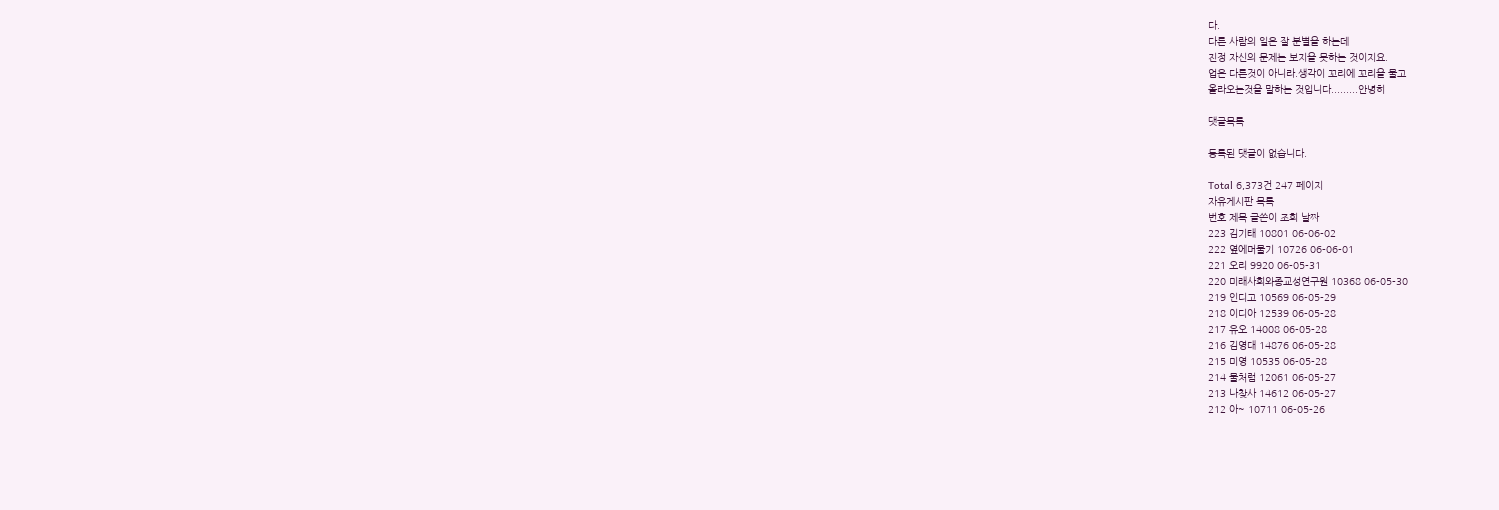다.
다른 사람의 일은 잘 분별을 하는데
진정 자신의 문제는 보지을 못하는 것이지요.
업은 다른것이 아니라.생각이 꼬리에 꼬리을 물고
올라오는것을 말하는 것입니다.........안녕히

댓글목록

등록된 댓글이 없습니다.

Total 6,373건 247 페이지
자유게시판 목록
번호 제목 글쓴이 조회 날짜
223 김기태 10801 06-06-02
222 옆에머물기 10726 06-06-01
221 오리 9920 06-05-31
220 미래사회와종교성연구원 10368 06-05-30
219 인디고 10569 06-05-29
218 이디아 12539 06-05-28
217 유오 14008 06-05-28
216 김영대 14876 06-05-28
215 미영 10535 06-05-28
214 물처럼 12061 06-05-27
213 나찾사 14612 06-05-27
212 아~ 10711 06-05-26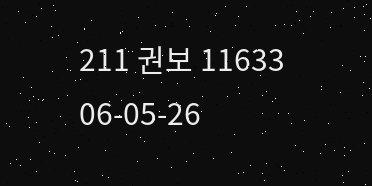211 권보 11633 06-05-26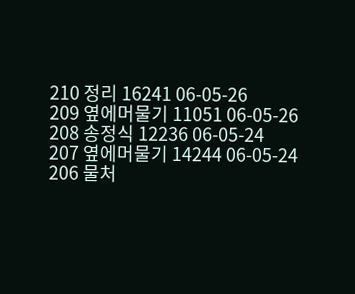210 정리 16241 06-05-26
209 옆에머물기 11051 06-05-26
208 송정식 12236 06-05-24
207 옆에머물기 14244 06-05-24
206 물처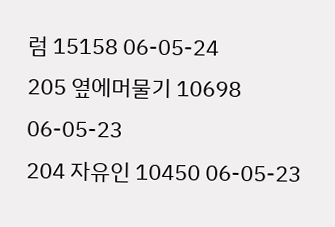럼 15158 06-05-24
205 옆에머물기 10698 06-05-23
204 자유인 10450 06-05-23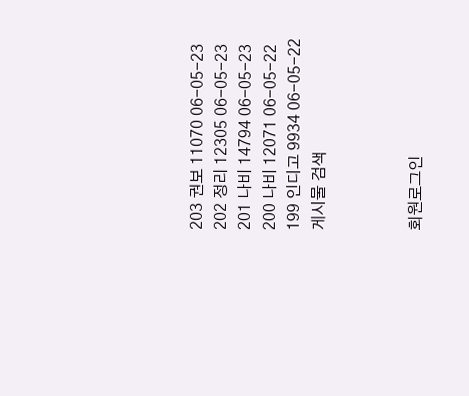203 권보 11070 06-05-23
202 정리 12305 06-05-23
201 나비 14794 06-05-23
200 나비 12071 06-05-22
199 인디고 9934 06-05-22
게시물 검색



회원로그인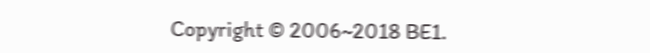Copyright © 2006~2018 BE1.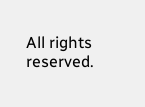All rights reserved.